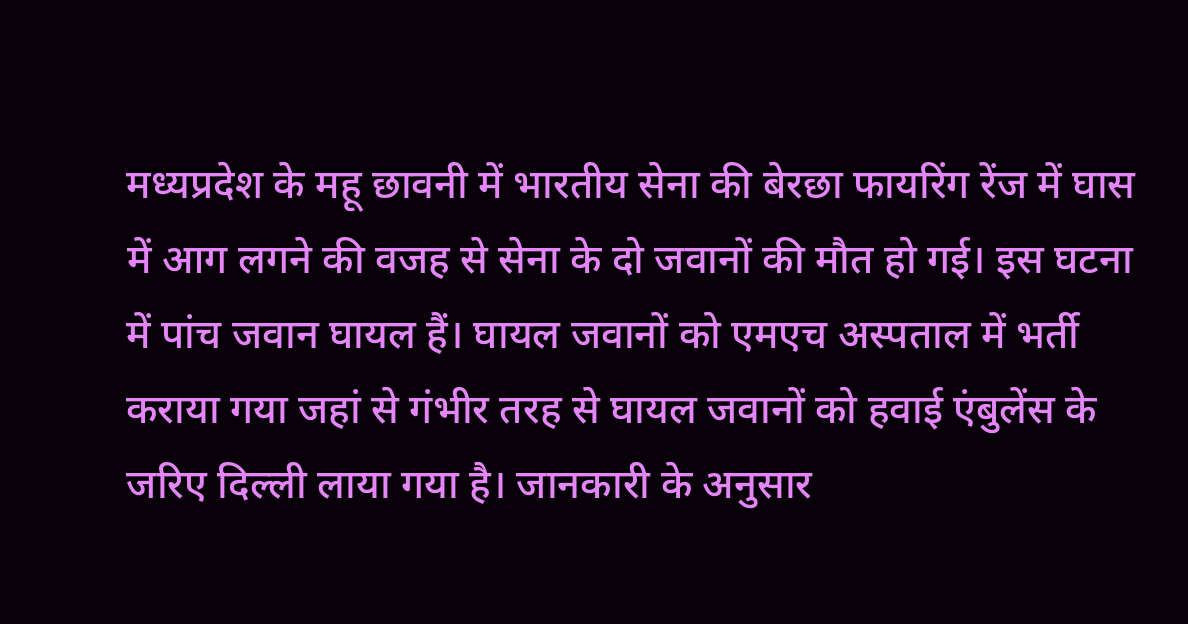मध्यप्रदेश के महू छावनी में भारतीय सेना की बेरछा फायरिंग रेंज में घास में आग लगने की वजह से सेना के दो जवानों की मौत हो गई। इस घटना में पांच जवान घायल हैं। घायल जवानों को एमएच अस्पताल में भर्ती कराया गया जहां से गंभीर तरह से घायल जवानों को हवाई एंबुलेंस के जरिए दिल्ली लाया गया है। जानकारी के अनुसार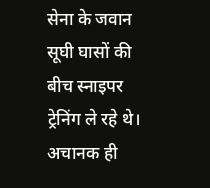सेना के जवान सूघी घासों की बीच स्नाइपर ट्रेनिंग ले रहे थे। अचानक ही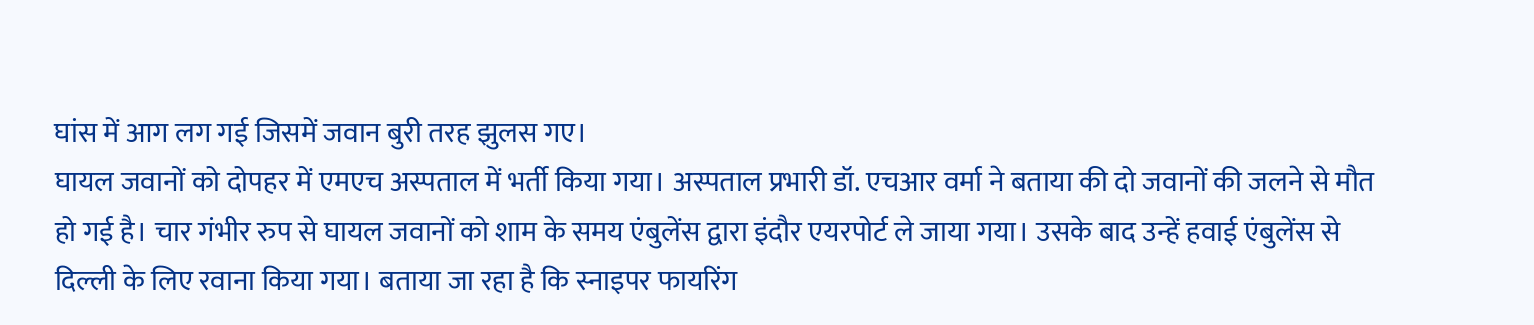घांस में आग लग गई जिसमें जवान बुरी तरह झुलस गए।
घायल जवानों को दोपहर में एमएच अस्पताल में भर्ती किया गया। अस्पताल प्रभारी डॉ. एचआर वर्मा ने बताया की दो जवानों की जलने से मौत हो गई है। चार गंभीर रुप से घायल जवानों को शाम के समय एंबुलेंस द्वारा इंदौर एयरपोर्ट ले जाया गया। उसके बाद उन्हें हवाई एंबुलेंस से दिल्ली के लिए रवाना किया गया। बताया जा रहा है कि स्नाइपर फायरिंग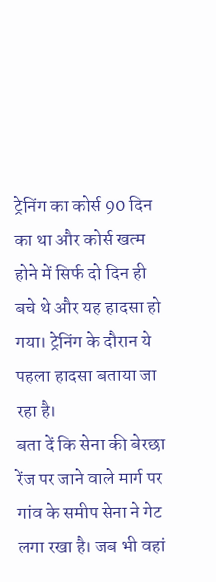ट्रेनिंग का कोर्स 90 दिन का था और कोर्स खत्म होने में सिर्फ दो दिन ही बचे थे और यह हादसा हो गया। ट्रेनिंग के दौरान ये पहला हादसा बताया जा रहा है।
बता दें कि सेना की बेरछा रेंज पर जाने वाले मार्ग पर गांव के समीप सेना ने गेट लगा रखा है। जब भी वहां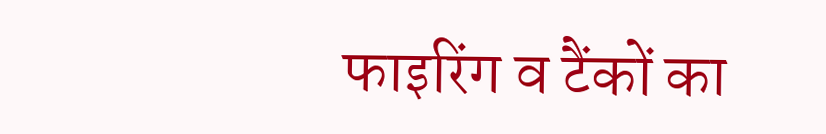फाइरिंग व टैंकों का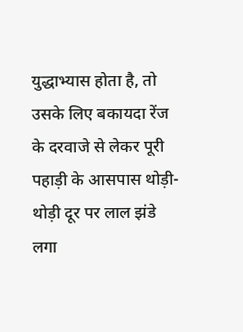युद्धाभ्यास होता है, तो उसके लिए बकायदा रेंज के दरवाजे से लेकर पूरी पहाड़ी के आसपास थोड़ी-थोड़ी दूर पर लाल झंडे लगा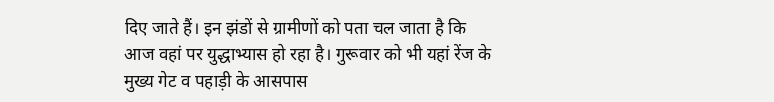दिए जाते हैं। इन झंडों से ग्रामीणों को पता चल जाता है कि आज वहां पर युद्धाभ्यास हो रहा है। गुरूवार को भी यहां रेंज के मुख्य गेट व पहाड़ी के आसपास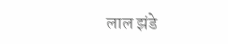लाल झंडे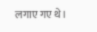लगाए गए थे।